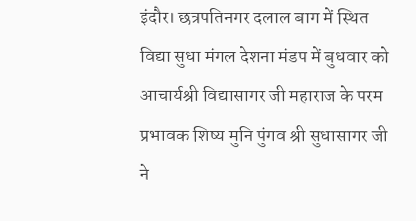इंदौर। छत्रपतिनगर दलाल बाग में स्थित विद्या सुधा मंगल देशना मंडप में बुधवार को आचार्यश्री विद्यासागर जी महाराज के परम प्रभावक शिष्य मुनि पुंगव श्री सुधासागर जी ने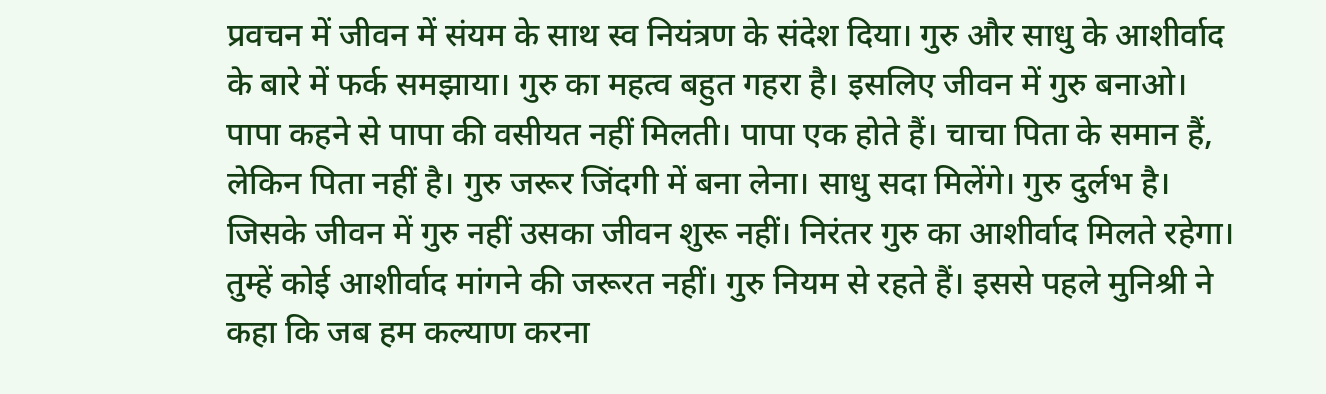प्रवचन में जीवन में संयम के साथ स्व नियंत्रण के संदेश दिया। गुरु और साधु के आशीर्वाद के बारे में फर्क समझाया। गुरु का महत्व बहुत गहरा है। इसलिए जीवन में गुरु बनाओ। पापा कहने से पापा की वसीयत नहीं मिलती। पापा एक होते हैं। चाचा पिता के समान हैं, लेकिन पिता नहीं है। गुरु जरूर जिंदगी में बना लेना। साधु सदा मिलेंगे। गुरु दुर्लभ है। जिसके जीवन में गुरु नहीं उसका जीवन शुरू नहीं। निरंतर गुरु का आशीर्वाद मिलते रहेगा। तुम्हें कोई आशीर्वाद मांगने की जरूरत नहीं। गुरु नियम से रहते हैं। इससे पहले मुनिश्री ने कहा कि जब हम कल्याण करना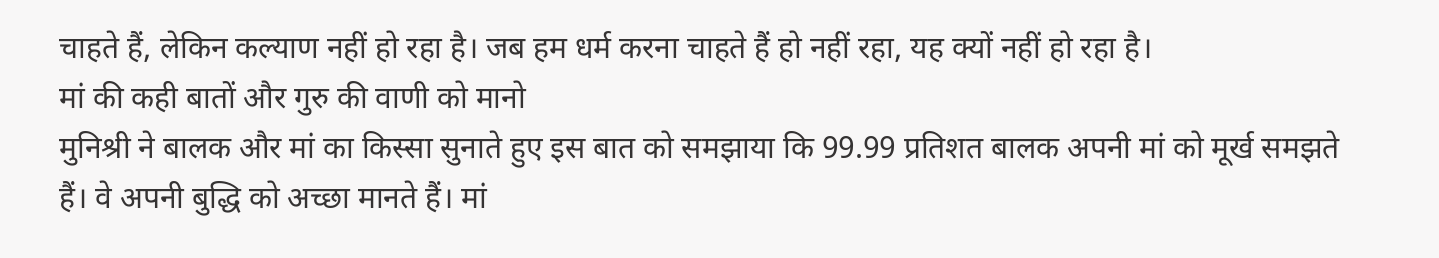चाहते हैं, लेकिन कल्याण नहीं हो रहा है। जब हम धर्म करना चाहते हैं हो नहीं रहा, यह क्यों नहीं हो रहा है।
मां की कही बातों और गुरु की वाणी को मानो
मुनिश्री ने बालक और मां का किस्सा सुनाते हुए इस बात को समझाया कि 99.99 प्रतिशत बालक अपनी मां को मूर्ख समझते हैं। वे अपनी बुद्धि को अच्छा मानते हैं। मां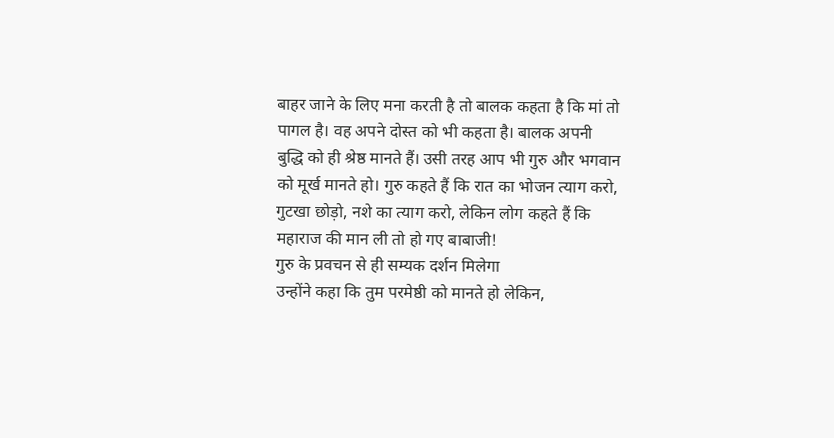बाहर जाने के लिए मना करती है तो बालक कहता है कि मां तो पागल है। वह अपने दोस्त को भी कहता है। बालक अपनी बुद्धि को ही श्रेष्ठ मानते हैं। उसी तरह आप भी गुरु और भगवान को मूर्ख मानते हो। गुरु कहते हैं कि रात का भोजन त्याग करो, गुटखा छोड़ो, नशे का त्याग करो, लेकिन लोग कहते हैं कि महाराज की मान ली तो हो गए बाबाजी!
गुरु के प्रवचन से ही सम्यक दर्शन मिलेगा
उन्होंने कहा कि तुम परमेष्ठी को मानते हो लेकिन,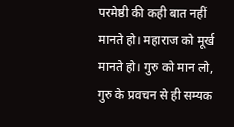परमेष्ठी की कही बात नहीं मानते हो। महाराज को मूर्ख मानते हो। गुरु को मान लो, गुरु के प्रवचन से ही सम्यक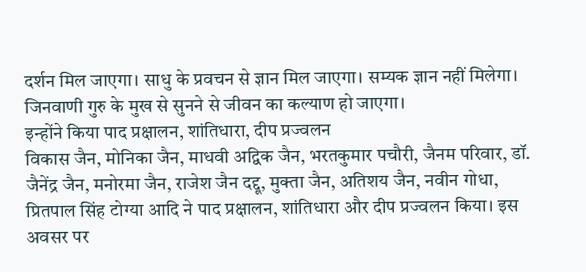दर्शन मिल जाएगा। साधु के प्रवचन से ज्ञान मिल जाएगा। सम्यक ज्ञान नहीं मिलेगा। जिनवाणी गुरु के मुख से सुनने से जीवन का कल्याण हो जाएगा।
इन्होंने किया पाद प्रक्षालन, शांतिधारा, दीप प्रज्वलन
विकास जैन, मोनिका जैन, माधवी अद्विक जैन, भरतकुमार पचौरी, जैनम परिवार, डॉ. जैनेंद्र जैन, मनोरमा जैन, राजेश जैन दद्दू, मुक्ता जैन, अतिशय जैन, नवीन गोधा, प्रितपाल सिंह टोग्या आदि ने पाद प्रक्षालन, शांतिधारा और दीप प्रज्वलन किया। इस अवसर पर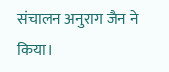संचालन अनुराग जैन ने किया।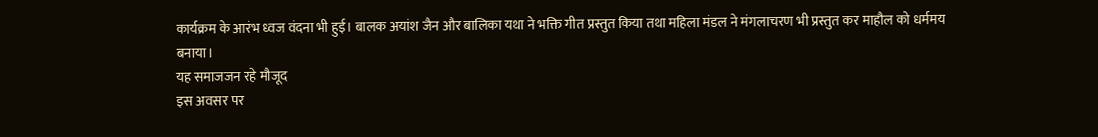कार्यक्रम के आरंभ ध्वज वंदना भी हुई। बालक अयांश जैन और बालिका यथा ने भक्ति गीत प्रस्तुत किया तथा महिला मंडल ने मंगलाचरण भी प्रस्तुत कर माहौल को धर्ममय बनाया।
यह समाजजन रहे मौजूद
इस अवसर पर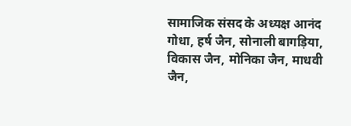सामाजिक संसद के अध्यक्ष आनंद गोधा, हर्ष जैन, सोनाली बागड़िया, विकास जैन, मोनिका जैन, माधवी जैन,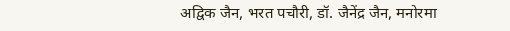अद्विक जैन, भरत पचौरी, डॉ. जैनेंद्र जैन, मनोरमा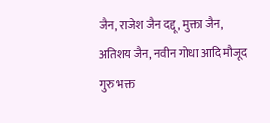जैन, राजेश जैन दद्दू, मुक्ता जैन, अतिशय जैन, नवीन गोधा आदि मौजूद गुरु भक्त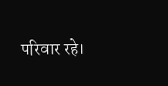परिवार रहे।